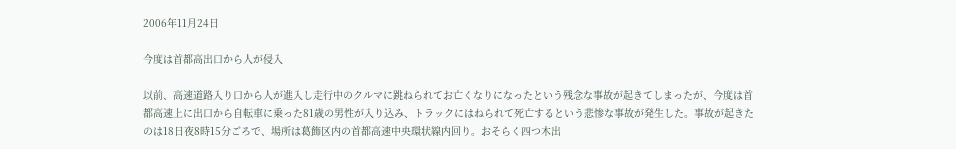2006年11月24日

今度は首都高出口から人が侵入

以前、高速道路入り口から人が進入し走行中のクルマに跳ねられてお亡くなりになったという残念な事故が起きてしまったが、今度は首都高速上に出口から自転車に乗った81歳の男性が入り込み、トラックにはねられて死亡するという悲惨な事故が発生した。事故が起きたのは18日夜8時15分ごろで、場所は葛飾区内の首都高速中央環状線内回り。おそらく四つ木出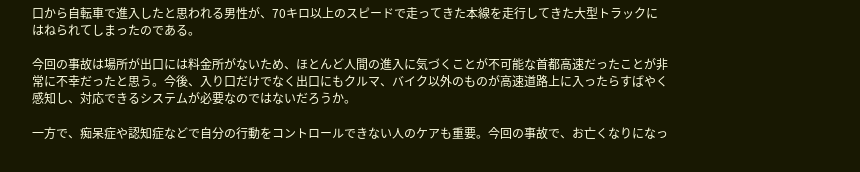口から自転車で進入したと思われる男性が、70キロ以上のスピードで走ってきた本線を走行してきた大型トラックにはねられてしまったのである。

今回の事故は場所が出口には料金所がないため、ほとんど人間の進入に気づくことが不可能な首都高速だったことが非常に不幸だったと思う。今後、入り口だけでなく出口にもクルマ、バイク以外のものが高速道路上に入ったらすばやく感知し、対応できるシステムが必要なのではないだろうか。

一方で、痴呆症や認知症などで自分の行動をコントロールできない人のケアも重要。今回の事故で、お亡くなりになっ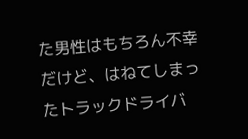た男性はもちろん不幸だけど、はねてしまったトラックドライバ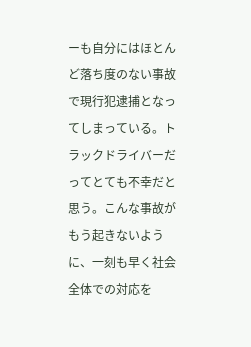ーも自分にはほとんど落ち度のない事故で現行犯逮捕となってしまっている。トラックドライバーだってとても不幸だと思う。こんな事故がもう起きないように、一刻も早く社会全体での対応を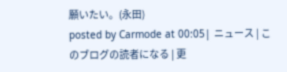願いたい。(永田)
posted by Carmode at 00:05| ニュース | このブログの読者になる | 更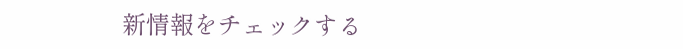新情報をチェックする